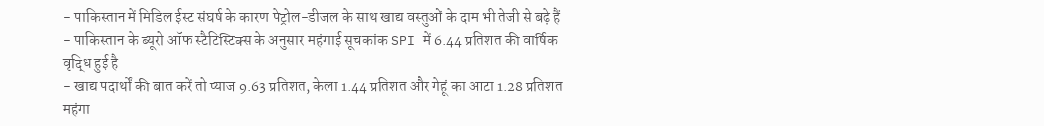- पाकिस्तान में मिडिल ईस्ट संघर्ष के कारण पेट्रोल-डीजल के साथ खाद्य वस्तुओं के दाम भी तेजी से बढ़े हैं
- पाकिस्तान के ब्यूरो ऑफ स्टैटिस्टिक्स के अनुसार महंगाई सूचकांक SPI में 6.44 प्रतिशत की वार्षिक वृद्धि हुई है
- खाद्य पदार्थों की बात करें तो प्याज 9.63 प्रतिशत, केला 1.44 प्रतिशत और गेहूं का आटा 1.28 प्रतिशत महंगा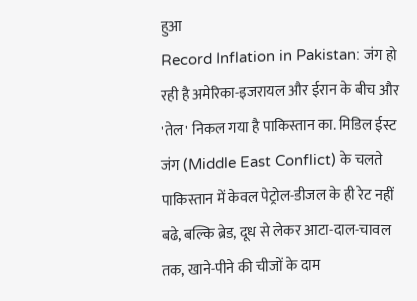हुआ
Record Inflation in Pakistan: जंग हो रही है अमेरिका-इजरायल और ईरान के बीच और 'तेल' निकल गया है पाकिस्तान का. मिडिल ईस्ट जंग (Middle East Conflict) के चलते पाकिस्तान में केवल पेट्रोल-डीजल के ही रेट नहीं बढे, बल्कि ब्रेड, दूध से लेकर आटा-दाल-चावल तक, खाने-पीने की चीजों के दाम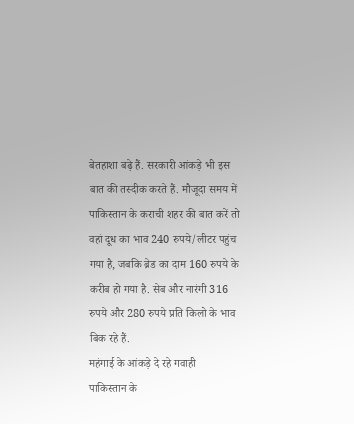बेतहाशा बढ़े हैं. सरकारी आंकड़े भी इस बात की तस्दीक करते हैं. मौजूदा समय में पाकिस्तान के कराची शहर की बात करें तो वहां दूध का भाव 240 रुपये/लीटर पहुंच गया है, जबकि ब्रेड का दाम 160 रुपये के करीब हो गया है. सेब और नारंगी 316 रुपये और 280 रुपये प्रति किलो के भाव बिक रहे हैं.
महंगाई के आंकड़े दे रहे गवाही
पाकिस्तान के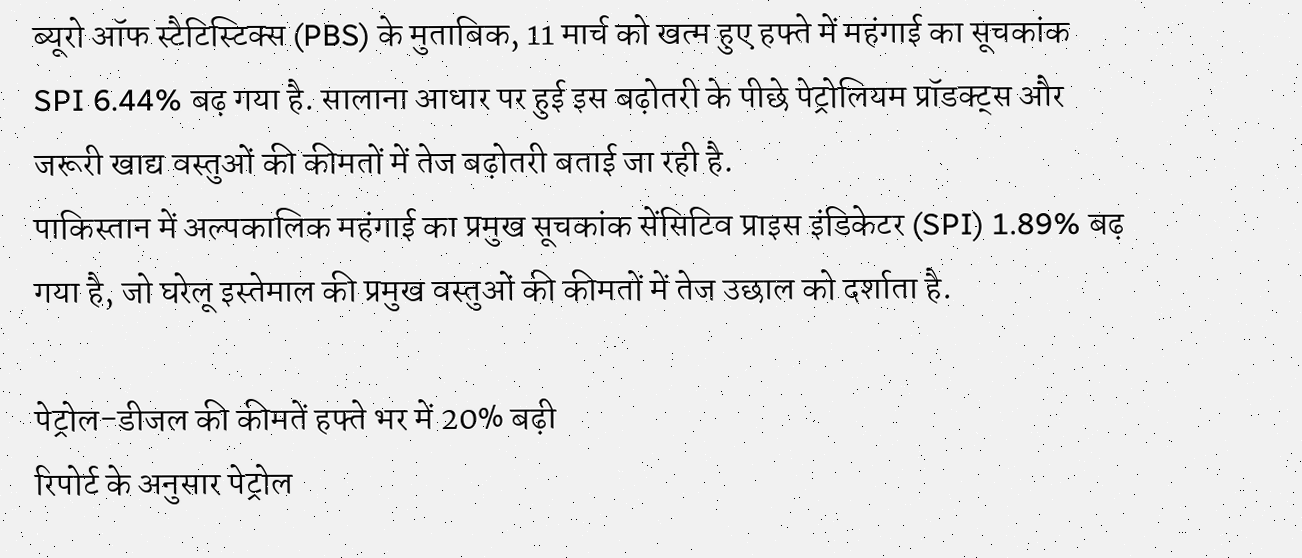ब्यूरो ऑफ स्टैटिस्टिक्स (PBS) के मुताबिक, 11 मार्च को खत्म हुए हफ्ते में महंगाई का सूचकांक SPI 6.44% बढ़ गया है. सालाना आधार पर हुई इस बढ़ोतरी के पीछे पेट्रोलियम प्रॉडक्ट्स और जरूरी खाद्य वस्तुओं की कीमतों में तेज बढ़ोतरी बताई जा रही है.
पाकिस्तान में अल्पकालिक महंगाई का प्रमुख सूचकांक सेंसिटिव प्राइस इंडिकेटर (SPI) 1.89% बढ़ गया है, जो घरेलू इस्तेमाल की प्रमुख वस्तुओं की कीमतों में तेज उछाल को दर्शाता है.

पेट्रोल-डीजल की कीमतें हफ्ते भर में 20% बढ़ी
रिपोर्ट के अनुसार पेट्रोल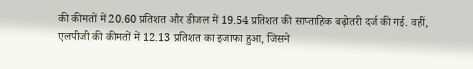की कीमतों में 20.60 प्रतिशत और डीजल में 19.54 प्रतिशत की साप्ताहिक बढ़ोतरी दर्ज की गई. वहीं, एलपीजी की कीमतों में 12.13 प्रतिशत का इजाफा हुआ, जिसने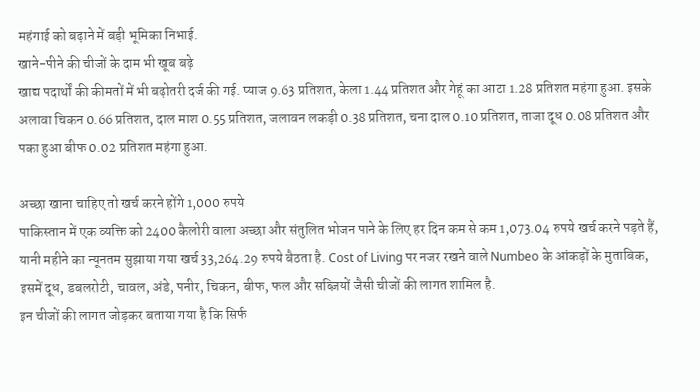महंगाई को बढ़ाने में बड़ी भूमिका निभाई.
खाने-पीने की चीजों के दाम भी खूब बढ़े
खाद्य पदार्थों की कीमतों में भी बढ़ोतरी दर्ज की गई. प्याज 9.63 प्रतिशत, केला 1.44 प्रतिशत और गेहूं का आटा 1.28 प्रतिशत महंगा हुआ. इसके अलावा चिकन 0.66 प्रतिशत, दाल माश 0.55 प्रतिशत, जलावन लकड़ी 0.38 प्रतिशत, चना दाल 0.10 प्रतिशत, ताजा दूध 0.08 प्रतिशत और पका हुआ बीफ 0.02 प्रतिशत महंगा हुआ.

अच्छा खाना चाहिए तो खर्च करने होंगे 1,000 रुपये
पाकिस्तान में एक व्यक्ति को 2400 कैलोरी वाला अच्छा और संतुलित भोजन पाने के लिए हर दिन कम से कम 1,073.04 रुपये खर्च करने पड़ते हैं, यानी महीने का न्यूनतम सुझाया गया खर्च 33,264.29 रुपये बैठता है. Cost of Living पर नजर रखने वाले Numbeo के आंकड़ों के मुताबिक, इसमें दूध, डबलरोटी, चावल, अंडे, पनीर, चिकन, बीफ, फल और सब्ज़ियों जैसी चीजों की लागत शामिल है.
इन चीजों की लागत जोड़कर बताया गया है कि सिर्फ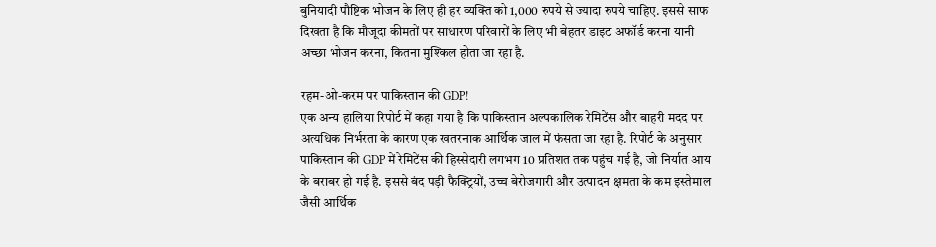बुनियादी पौष्टिक भोजन के लिए ही हर व्यक्ति को 1,000 रुपये से ज्यादा रुपये चाहिए. इससे साफ दिखता है कि मौजूदा कीमतों पर साधारण परिवारों के लिए भी बेहतर डाइट अफॉर्ड करना यानी अच्छा भोजन करना, कितना मुश्किल होता जा रहा है.

रहम-ओ-करम पर पाकिस्तान की GDP!
एक अन्य हालिया रिपोर्ट में कहा गया है कि पाकिस्तान अल्पकालिक रेमिटेंस और बाहरी मदद पर अत्यधिक निर्भरता के कारण एक खतरनाक आर्थिक जाल में फंसता जा रहा है. रिपोर्ट के अनुसार पाकिस्तान की GDP में रेमिटेंस की हिस्सेदारी लगभग 10 प्रतिशत तक पहुंच गई है, जो निर्यात आय के बराबर हो गई है. इससे बंद पड़ी फैक्ट्रियों, उच्च बेरोजगारी और उत्पादन क्षमता के कम इस्तेमाल जैसी आर्थिक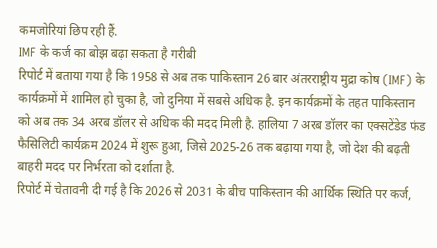कमजोरियां छिप रही हैं.
IMF के कर्ज का बोझ बढ़ा सकता है गरीबी
रिपोर्ट में बताया गया है कि 1958 से अब तक पाकिस्तान 26 बार अंतरराष्ट्रीय मुद्रा कोष (IMF) के कार्यक्रमों में शामिल हो चुका है, जो दुनिया में सबसे अधिक है. इन कार्यक्रमों के तहत पाकिस्तान को अब तक 34 अरब डॉलर से अधिक की मदद मिली है. हालिया 7 अरब डॉलर का एक्सटेंडेड फंड फैसिलिटी कार्यक्रम 2024 में शुरू हुआ, जिसे 2025-26 तक बढ़ाया गया है, जो देश की बढ़ती बाहरी मदद पर निर्भरता को दर्शाता है.
रिपोर्ट में चेतावनी दी गई है कि 2026 से 2031 के बीच पाकिस्तान की आर्थिक स्थिति पर कर्ज,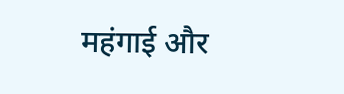महंगाई और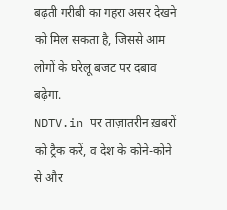बढ़ती गरीबी का गहरा असर देखने को मिल सकता है, जिससे आम लोगों के घरेलू बजट पर दबाव बढ़ेगा.
NDTV.in पर ताज़ातरीन ख़बरों को ट्रैक करें, व देश के कोने-कोने से और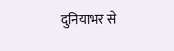दुनियाभर से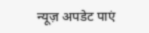न्यूज़ अपडेट पाएं